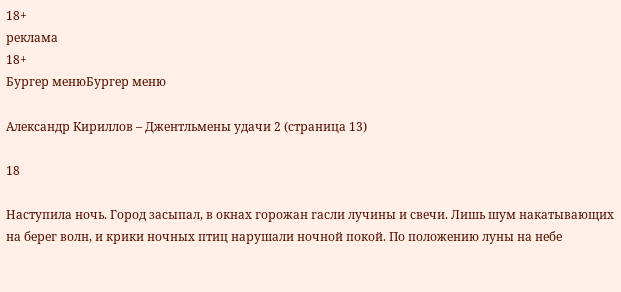18+
реклама
18+
Бургер менюБургер меню

Александр Кириллов – Джентльмены удачи 2 (страница 13)

18

Наступила ночь. Город засыпал, в окнах горожан гасли лучины и свечи. Лишь шум накатывающих на берег волн, и крики ночных птиц нарушали ночной покой. По положению луны на небе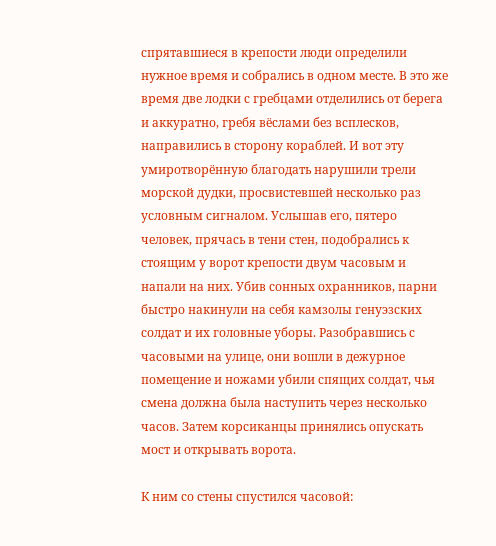спрятавшиеся в крепости люди определили нужное время и собрались в одном месте. В это же время две лодки с гребцами отделились от берега и аккуратно, гребя вёслами без всплесков, направились в сторону кораблей. И вот эту умиротворённую благодать нарушили трели морской дудки, просвистевшей несколько раз условным сигналом. Услышав его, пятеро человек, прячась в тени стен, подобрались к стоящим у ворот крепости двум часовым и напали на них. Убив сонных охранников, парни быстро накинули на себя камзолы генуэзских солдат и их головные уборы. Разобравшись с часовыми на улице, они вошли в дежурное помещение и ножами убили спящих солдат, чья смена должна была наступить через несколько часов. Затем корсиканцы принялись опускать мост и открывать ворота.

К ним со стены спустился часовой: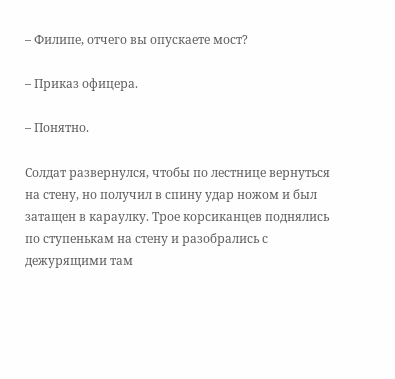– Филипе, отчего вы опускаете мост?

– Приказ офицера.

– Понятно.

Солдат развернулся, чтобы по лестнице вернуться на стену, но получил в спину удар ножом и был затащен в караулку. Трое корсиканцев поднялись по ступенькам на стену и разобрались с дежурящими там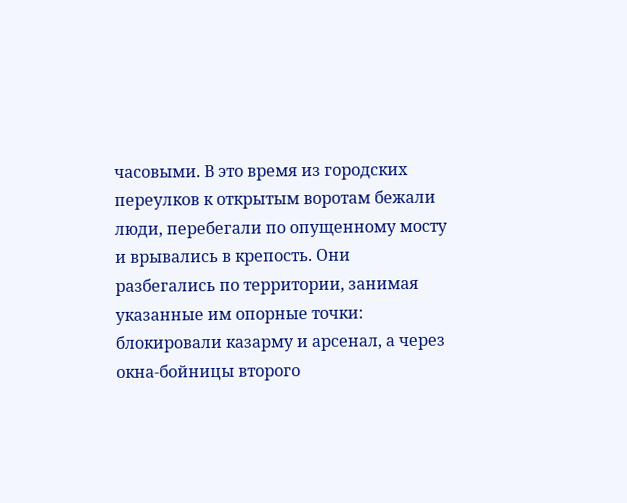часовыми. В это время из городских переулков к открытым воротам бежали люди, перебегали по опущенному мосту и врывались в крепость. Они разбегались по территории, занимая указанные им опорные точки: блокировали казарму и арсенал, а через окна-бойницы второго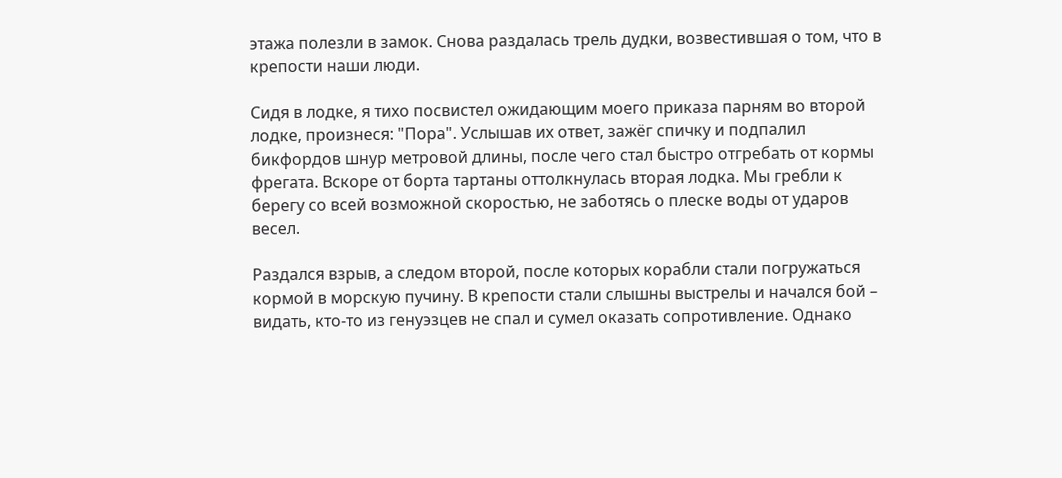этажа полезли в замок. Снова раздалась трель дудки, возвестившая о том, что в крепости наши люди.

Сидя в лодке, я тихо посвистел ожидающим моего приказа парням во второй лодке, произнеся: "Пора". Услышав их ответ, зажёг спичку и подпалил бикфордов шнур метровой длины, после чего стал быстро отгребать от кормы фрегата. Вскоре от борта тартаны оттолкнулась вторая лодка. Мы гребли к берегу со всей возможной скоростью, не заботясь о плеске воды от ударов весел.

Раздался взрыв, а следом второй, после которых корабли стали погружаться кормой в морскую пучину. В крепости стали слышны выстрелы и начался бой – видать, кто-то из генуэзцев не спал и сумел оказать сопротивление. Однако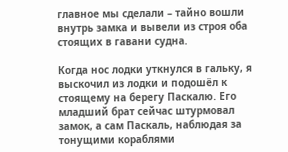главное мы сделали – тайно вошли внутрь замка и вывели из строя оба стоящих в гавани судна.

Когда нос лодки уткнулся в гальку, я выскочил из лодки и подошёл к стоящему на берегу Паскалю. Его младший брат сейчас штурмовал замок, а сам Паскаль, наблюдая за тонущими кораблями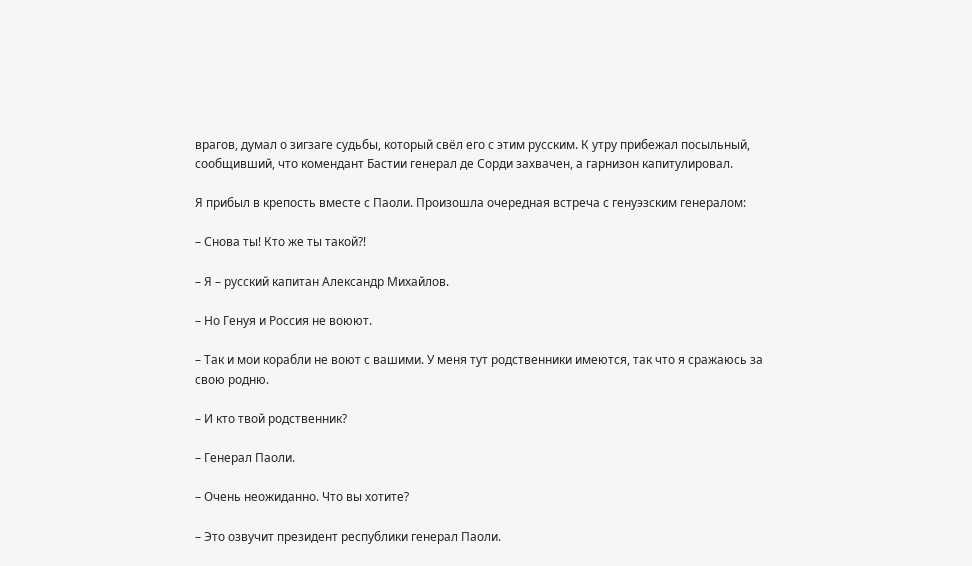врагов, думал о зигзаге судьбы, который свёл его с этим русским. К утру прибежал посыльный, сообщивший, что комендант Бастии генерал де Сорди захвачен, а гарнизон капитулировал.

Я прибыл в крепость вместе с Паоли. Произошла очередная встреча с генуэзским генералом:

– Снова ты! Кто же ты такой?!

– Я – русский капитан Александр Михайлов.

– Но Генуя и Россия не воюют.

– Так и мои корабли не воют с вашими. У меня тут родственники имеются, так что я сражаюсь за свою родню.

– И кто твой родственник?

– Генерал Паоли.

– Очень неожиданно. Что вы хотите?

– Это озвучит президент республики генерал Паоли.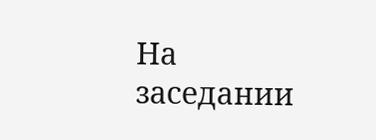На заседании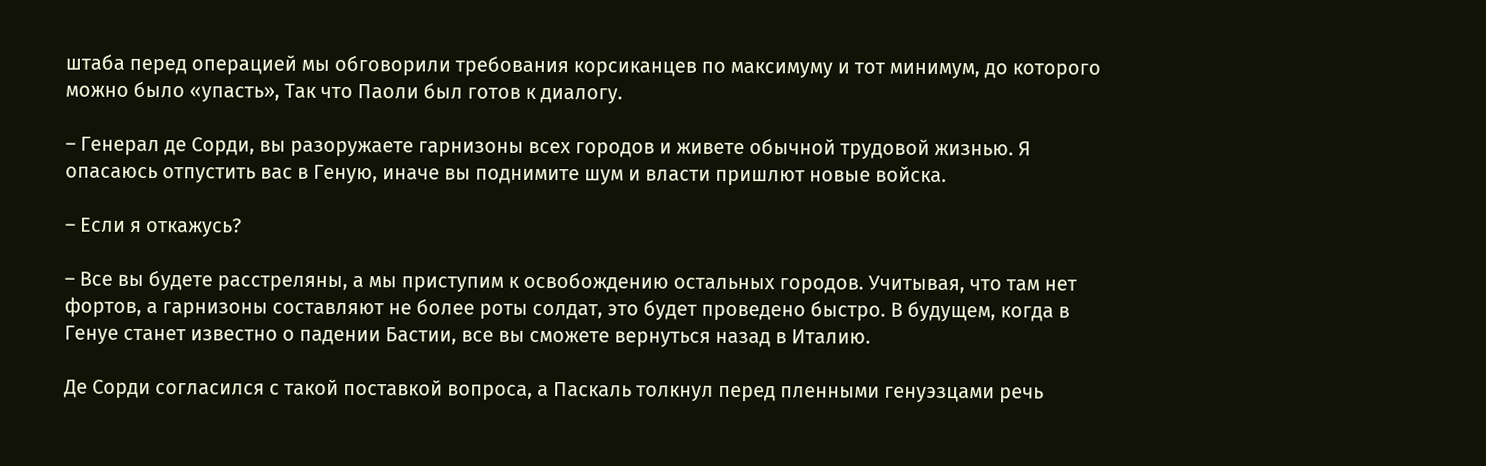штаба перед операцией мы обговорили требования корсиканцев по максимуму и тот минимум, до которого можно было «упасть», Так что Паоли был готов к диалогу.

– Генерал де Сорди, вы разоружаете гарнизоны всех городов и живете обычной трудовой жизнью. Я опасаюсь отпустить вас в Геную, иначе вы поднимите шум и власти пришлют новые войска.

– Если я откажусь?

– Все вы будете расстреляны, а мы приступим к освобождению остальных городов. Учитывая, что там нет фортов, а гарнизоны составляют не более роты солдат, это будет проведено быстро. В будущем, когда в Генуе станет известно о падении Бастии, все вы сможете вернуться назад в Италию.

Де Сорди согласился с такой поставкой вопроса, а Паскаль толкнул перед пленными генуэзцами речь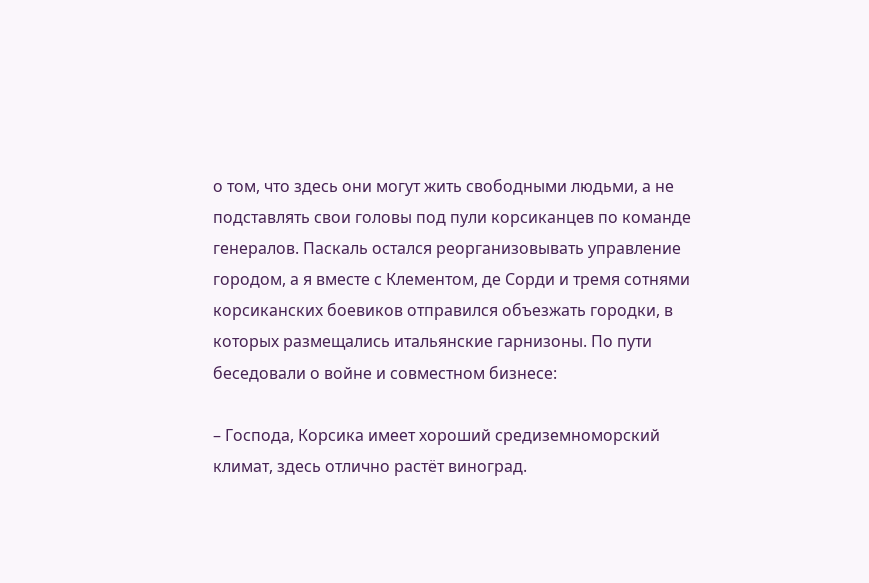о том, что здесь они могут жить свободными людьми, а не подставлять свои головы под пули корсиканцев по команде генералов. Паскаль остался реорганизовывать управление городом, а я вместе с Клементом, де Сорди и тремя сотнями корсиканских боевиков отправился объезжать городки, в которых размещались итальянские гарнизоны. По пути беседовали о войне и совместном бизнесе:

– Господа, Корсика имеет хороший средиземноморский климат, здесь отлично растёт виноград.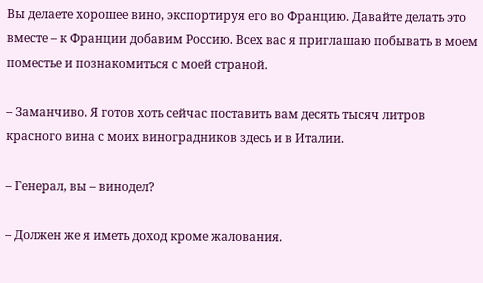Вы делаете хорошее вино, экспортируя его во Францию. Давайте делать это вместе – к Франции добавим Россию. Всех вас я приглашаю побывать в моем поместье и познакомиться с моей страной.

– Заманчиво. Я готов хоть сейчас поставить вам десять тысяч литров красного вина с моих виноградников здесь и в Италии.

– Генерал, вы – винодел?

– Должен же я иметь доход кроме жалования.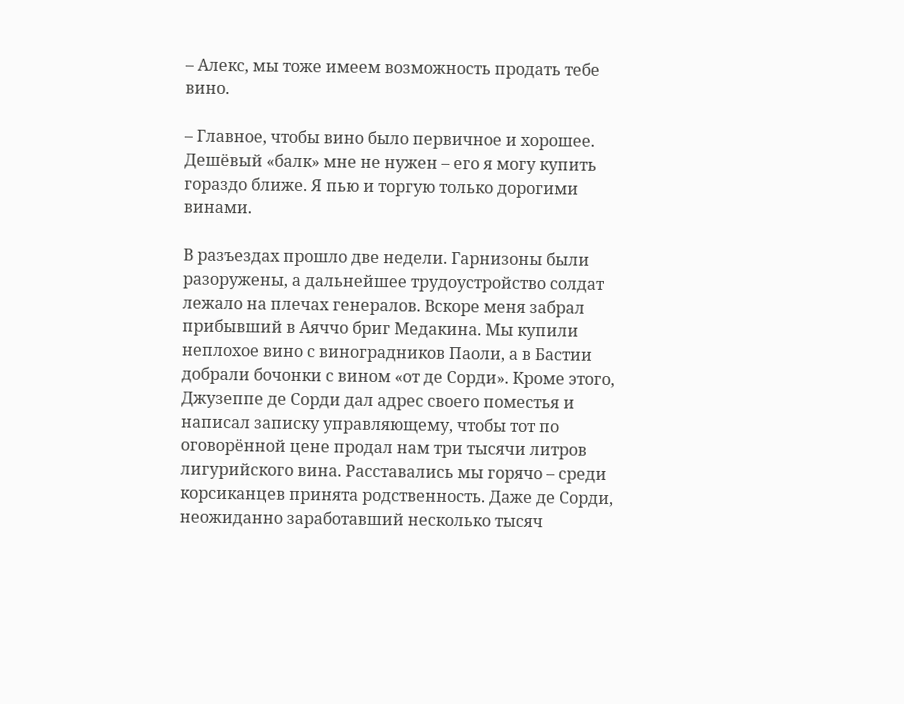– Алекс, мы тоже имеем возможность продать тебе вино.

– Главное, чтобы вино было первичное и хорошее. Дешёвый «балк» мне не нужен – его я могу купить гораздо ближе. Я пью и торгую только дорогими винами.

В разъездах прошло две недели. Гарнизоны были разоружены, а дальнейшее трудоустройство солдат лежало на плечах генералов. Вскоре меня забрал прибывший в Аяччо бриг Медакина. Мы купили неплохое вино с виноградников Паоли, а в Бастии добрали бочонки с вином «от де Сорди». Кроме этого, Джузеппе де Сорди дал адрес своего поместья и написал записку управляющему, чтобы тот по оговорённой цене продал нам три тысячи литров лигурийского вина. Расставались мы горячо – среди корсиканцев принята родственность. Даже де Сорди, неожиданно заработавший несколько тысяч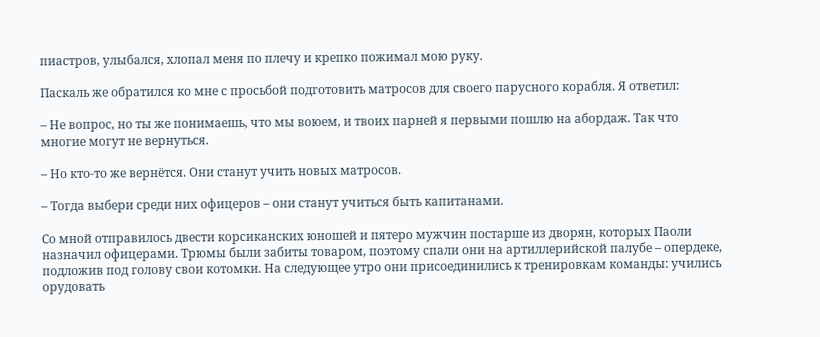пиастров, улыбался, хлопал меня по плечу и крепко пожимал мою руку.

Паскаль же обратился ко мне с просьбой подготовить матросов для своего парусного корабля. Я ответил:

– Не вопрос, но ты же понимаешь, что мы воюем, и твоих парней я первыми пошлю на абордаж. Так что многие могут не вернуться.

– Но кто-то же вернётся. Они станут учить новых матросов.

– Тогда выбери среди них офицеров – они станут учиться быть капитанами.

Со мной отправилось двести корсиканских юношей и пятеро мужчин постарше из дворян, которых Паоли назначил офицерами. Трюмы были забиты товаром, поэтому спали они на артиллерийской палубе – опердеке, подложив под голову свои котомки. На следующее утро они присоединились к тренировкам команды: учились орудовать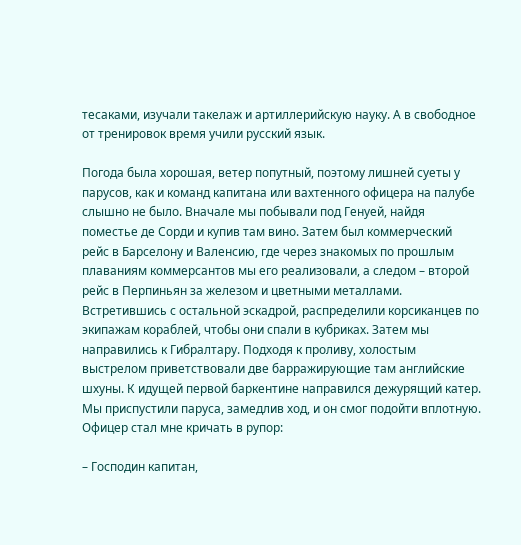тесаками, изучали такелаж и артиллерийскую науку. А в свободное от тренировок время учили русский язык.

Погода была хорошая, ветер попутный, поэтому лишней суеты у парусов, как и команд капитана или вахтенного офицера на палубе слышно не было. Вначале мы побывали под Генуей, найдя поместье де Сорди и купив там вино. Затем был коммерческий рейс в Барселону и Валенсию, где через знакомых по прошлым плаваниям коммерсантов мы его реализовали, а следом – второй рейс в Перпиньян за железом и цветными металлами. Встретившись с остальной эскадрой, распределили корсиканцев по экипажам кораблей, чтобы они спали в кубриках. Затем мы направились к Гибралтару. Подходя к проливу, холостым выстрелом приветствовали две барражирующие там английские шхуны. К идущей первой баркентине направился дежурящий катер. Мы приспустили паруса, замедлив ход, и он смог подойти вплотную. Офицер стал мне кричать в рупор:

– Господин капитан,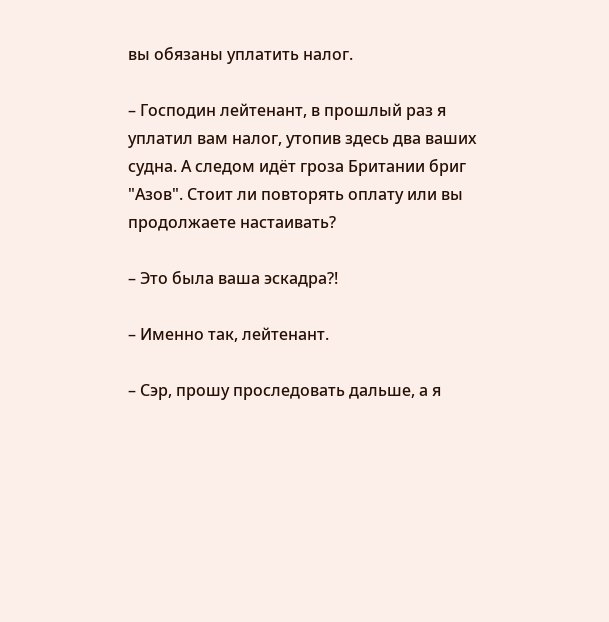вы обязаны уплатить налог.

– Господин лейтенант, в прошлый раз я уплатил вам налог, утопив здесь два ваших судна. А следом идёт гроза Британии бриг "Азов". Стоит ли повторять оплату или вы продолжаете настаивать?

– Это была ваша эскадра?!

– Именно так, лейтенант.

– Сэр, прошу проследовать дальше, а я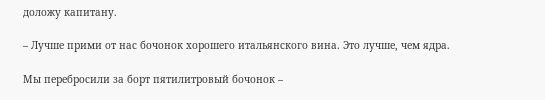доложу капитану.

– Лучше прими от нас бочонок хорошего итальянского вина. Это лучше, чем ядра.

Мы перебросили за борт пятилитровый бочонок –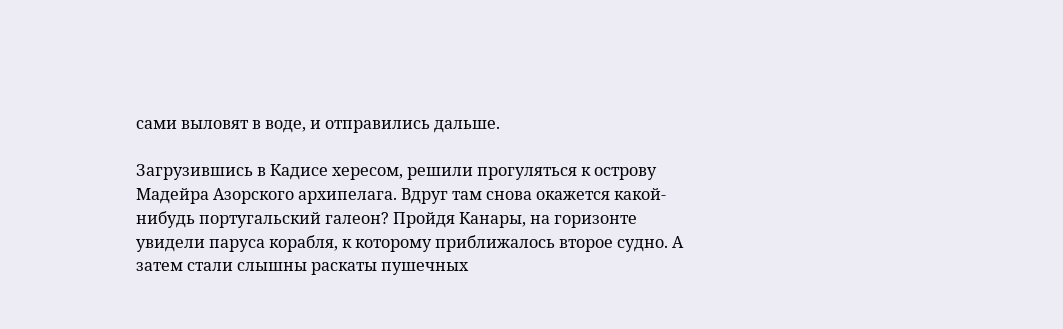сами выловят в воде, и отправились дальше.

Загрузившись в Кадисе хересом, решили прогуляться к острову Мадейра Азорского архипелага. Вдруг там снова окажется какой-нибудь португальский галеон? Пройдя Канары, на горизонте увидели паруса корабля, к которому приближалось второе судно. А затем стали слышны раскаты пушечных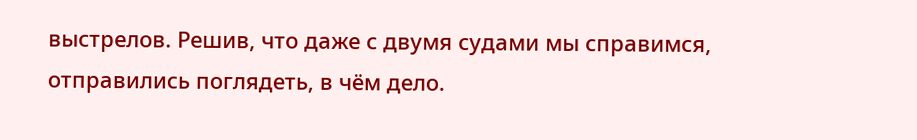выстрелов. Решив, что даже с двумя судами мы справимся, отправились поглядеть, в чём дело.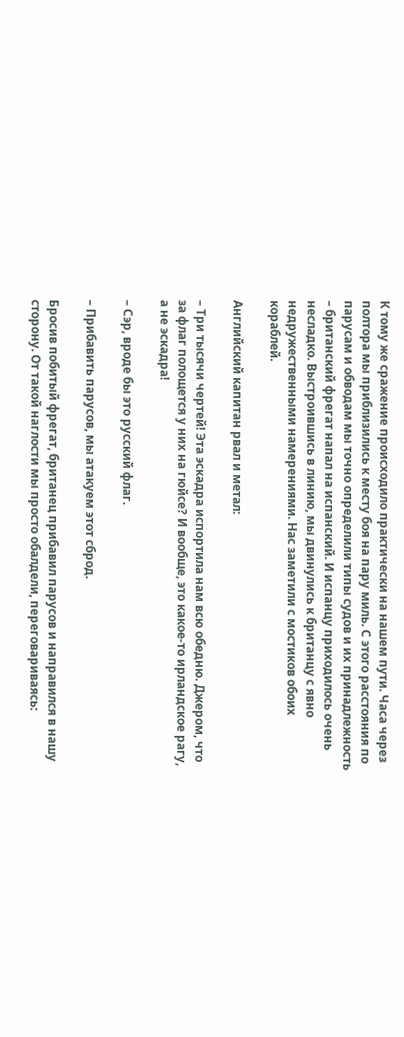К тому же сражение происходило практически на нашем пути. Часа через полтора мы приблизились к месту боя на пару миль. С этого расстояния по парусам и обводам мы точно определили типы судов и их принадлежность – британский фрегат напал на испанский. И испанцу приходилось очень несладко. Выстроившись в линию, мы двинулись к британцу с явно недружественными намерениями. Нас заметили с мостиков обоих кораблей.

Английский капитан рвал и метал:

– Три тысячи чертей! Эта эскадра испортила нам всю обедню. Джером, что за флаг полощется у них на гюйсе? И вообще, это какое-то ирландское рагу, а не эскадра!

– Сэр, вроде бы это русский флаг.

– Прибавить парусов, мы атакуем этот сброд.

Бросив побитый фрегат, британец прибавил парусов и направился в нашу сторону. От такой наглости мы просто обалдели, переговариваясь: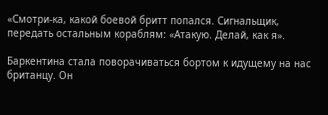«Смотри-ка, какой боевой бритт попался. Сигнальщик, передать остальным кораблям: «Атакую. Делай, как я».

Баркентина стала поворачиваться бортом к идущему на нас британцу. Он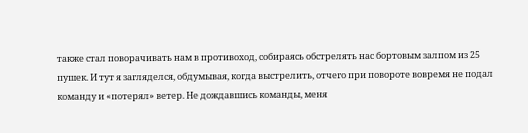также стал поворачивать нам в противоход, собираясь обстрелять нас бортовым залпом из 25 пушек. И тут я загляделся, обдумывая, когда выстрелить, отчего при повороте вовремя не подал команду и «потерял» ветер. Не дождавшись команды, меня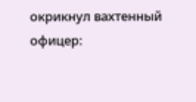окрикнул вахтенный офицер: